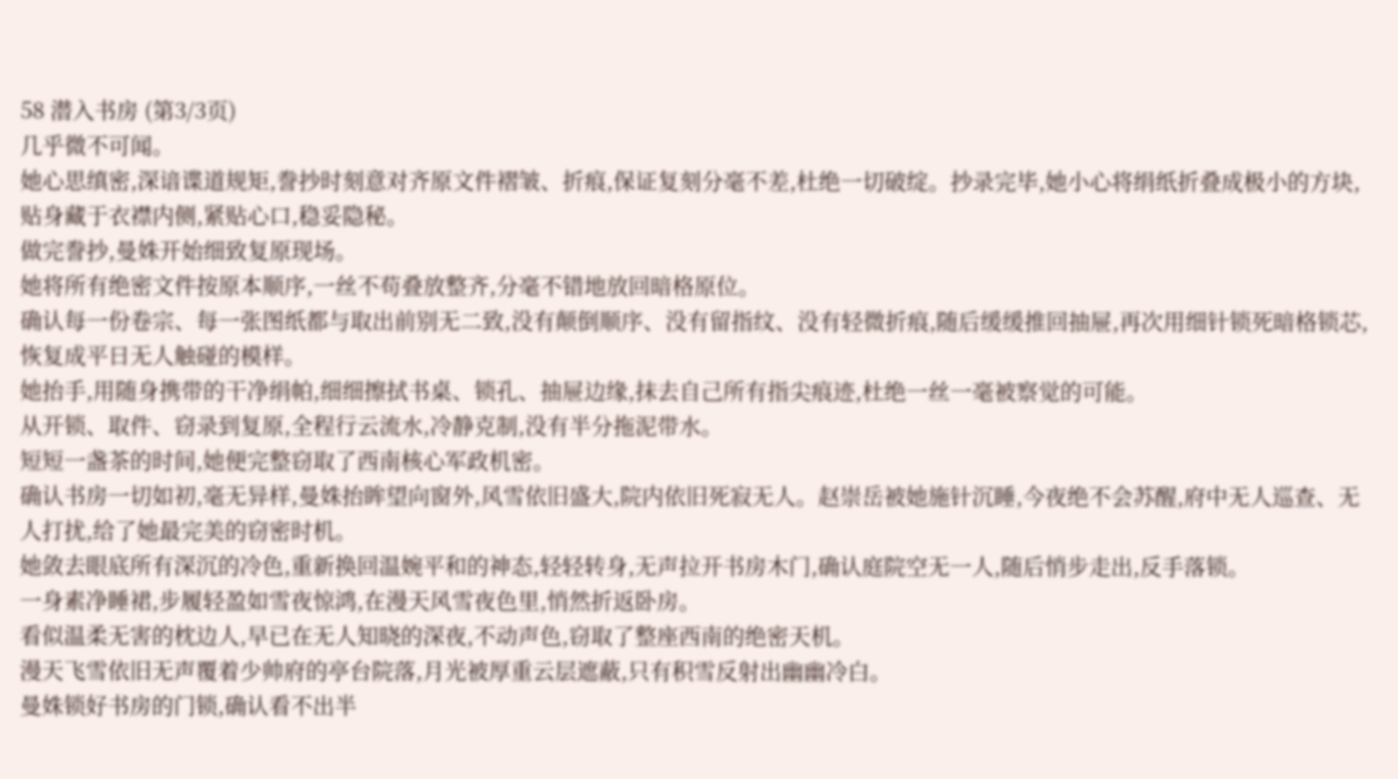58 潜入书房 (第3/3页)
几乎微不可闻。
她心思缜密,深谙谍道规矩,誊抄时刻意对齐原文件褶皱、折痕,保证复刻分毫不差,杜绝一切破绽。抄录完毕,她小心将绢纸折叠成极小的方块,贴身藏于衣襟内侧,紧贴心口,稳妥隐秘。
做完誊抄,曼姝开始细致复原现场。
她将所有绝密文件按原本顺序,一丝不苟叠放整齐,分毫不错地放回暗格原位。
确认每一份卷宗、每一张图纸都与取出前别无二致,没有颠倒顺序、没有留指纹、没有轻微折痕,随后缓缓推回抽屉,再次用细针锁死暗格锁芯,恢复成平日无人触碰的模样。
她抬手,用随身携带的干净绢帕,细细擦拭书桌、锁孔、抽屉边缘,抹去自己所有指尖痕迹,杜绝一丝一毫被察觉的可能。
从开锁、取件、窃录到复原,全程行云流水,冷静克制,没有半分拖泥带水。
短短一盏茶的时间,她便完整窃取了西南核心军政机密。
确认书房一切如初,毫无异样,曼姝抬眸望向窗外,风雪依旧盛大,院内依旧死寂无人。赵崇岳被她施针沉睡,今夜绝不会苏醒,府中无人巡查、无人打扰,给了她最完美的窃密时机。
她敛去眼底所有深沉的冷色,重新换回温婉平和的神态,轻轻转身,无声拉开书房木门,确认庭院空无一人,随后悄步走出,反手落锁。
一身素净睡裙,步履轻盈如雪夜惊鸿,在漫天风雪夜色里,悄然折返卧房。
看似温柔无害的枕边人,早已在无人知晓的深夜,不动声色,窃取了整座西南的绝密天机。
漫天飞雪依旧无声覆着少帅府的亭台院落,月光被厚重云层遮蔽,只有积雪反射出幽幽冷白。
曼姝锁好书房的门锁,确认看不出半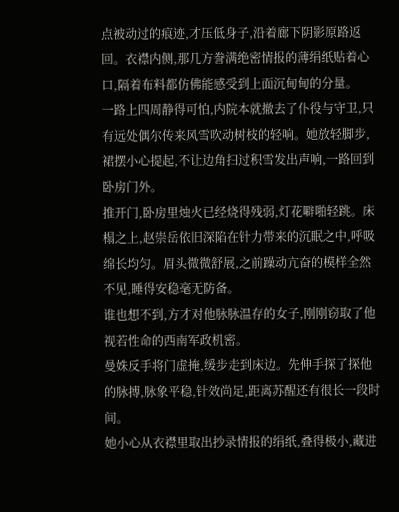点被动过的痕迹,才压低身子,沿着廊下阴影原路返回。衣襟内侧,那几方誊满绝密情报的薄绢纸贴着心口,隔着布料都仿佛能感受到上面沉甸甸的分量。
一路上四周静得可怕,内院本就撤去了仆役与守卫,只有远处偶尔传来风雪吹动树枝的轻响。她放轻脚步,裙摆小心提起,不让边角扫过积雪发出声响,一路回到卧房门外。
推开门,卧房里烛火已经烧得残弱,灯花噼啪轻跳。床榻之上,赵崇岳依旧深陷在针力带来的沉眠之中,呼吸绵长均匀。眉头微微舒展,之前躁动亢奋的模样全然不见,睡得安稳毫无防备。
谁也想不到,方才对他脉脉温存的女子,刚刚窃取了他视若性命的西南军政机密。
曼姝反手将门虚掩,缓步走到床边。先伸手探了探他的脉搏,脉象平稳,针效尚足,距离苏醒还有很长一段时间。
她小心从衣襟里取出抄录情报的绢纸,叠得极小,藏进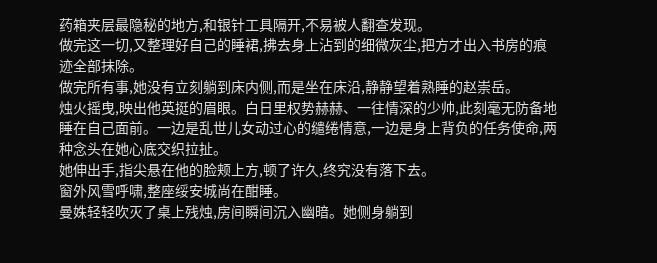药箱夹层最隐秘的地方,和银针工具隔开,不易被人翻查发现。
做完这一切,又整理好自己的睡裙,拂去身上沾到的细微灰尘,把方才出入书房的痕迹全部抹除。
做完所有事,她没有立刻躺到床内侧,而是坐在床沿,静静望着熟睡的赵崇岳。
烛火摇曳,映出他英挺的眉眼。白日里权势赫赫、一往情深的少帅,此刻毫无防备地睡在自己面前。一边是乱世儿女动过心的缱绻情意,一边是身上背负的任务使命,两种念头在她心底交织拉扯。
她伸出手,指尖悬在他的脸颊上方,顿了许久,终究没有落下去。
窗外风雪呼啸,整座绥安城尚在酣睡。
曼姝轻轻吹灭了桌上残烛,房间瞬间沉入幽暗。她侧身躺到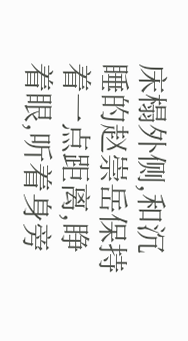床榻外侧,和沉睡的赵崇岳保持着一点距离,睁着眼,听着身旁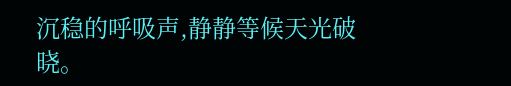沉稳的呼吸声,静静等候天光破晓。